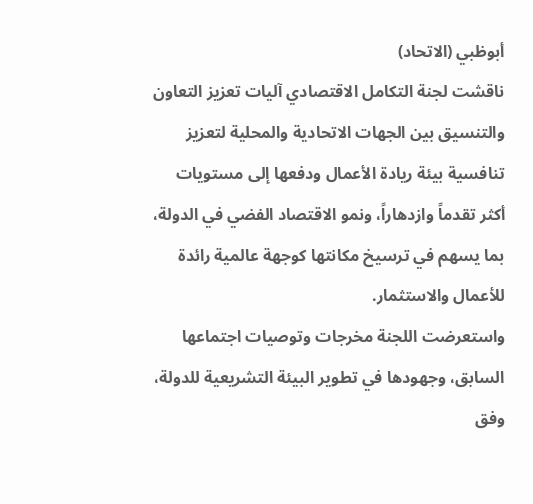أبوظبي (الاتحاد)
ناقشت لجنة التكامل الاقتصادي آليات تعزيز التعاون والتنسيق بين الجهات الاتحادية والمحلية لتعزيز تنافسية بيئة ريادة الأعمال ودفعها إلى مستويات أكثر تقدماً وازدهاراً، ونمو الاقتصاد الفضي في الدولة، بما يسهم في ترسيخ مكانتها كوجهة عالمية رائدة للأعمال والاستثمار.
واستعرضت اللجنة مخرجات وتوصيات اجتماعها السابق، وجهودها في تطوير البيئة التشريعية للدولة، وفق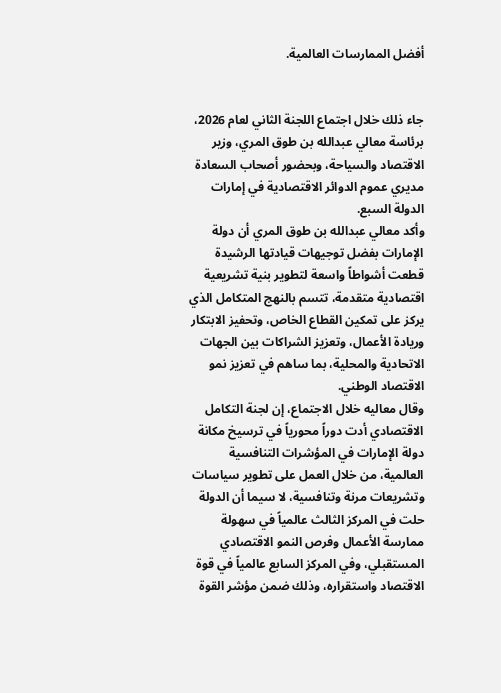أفضل الممارسات العالمية.


جاء ذلك خلال اجتماع اللجنة الثاني لعام 2026، برئاسة معالي عبدالله بن طوق المري، وزير الاقتصاد والسياحة، وبحضور أصحاب السعادة مديري عموم الدوائر الاقتصادية في إمارات الدولة السبع.
وأكد معالي عبدالله بن طوق المري أن دولة الإمارات بفضل توجيهات قيادتها الرشيدة قطعت أشواطاً واسعة لتطوير بنية تشريعية اقتصادية متقدمة، تتسم بالنهج المتكامل الذي يركز على تمكين القطاع الخاص، وتحفيز الابتكار وريادة الأعمال، وتعزيز الشراكات بين الجهات الاتحادية والمحلية، بما ساهم في تعزيز نمو الاقتصاد الوطني.
وقال معاليه خلال الاجتماع، إن لجنة التكامل الاقتصادي أدت دوراً محورياً في ترسيخ مكانة دولة الإمارات في المؤشرات التنافسية العالمية، من خلال العمل على تطوير سياسات وتشريعات مرنة وتنافسية، لا سيما أن الدولة حلت في المركز الثالث عالمياً في سهولة ممارسة الأعمال وفرص النمو الاقتصادي المستقبلي، وفي المركز السابع عالمياً في قوة الاقتصاد واستقراره، وذلك ضمن مؤشر القوة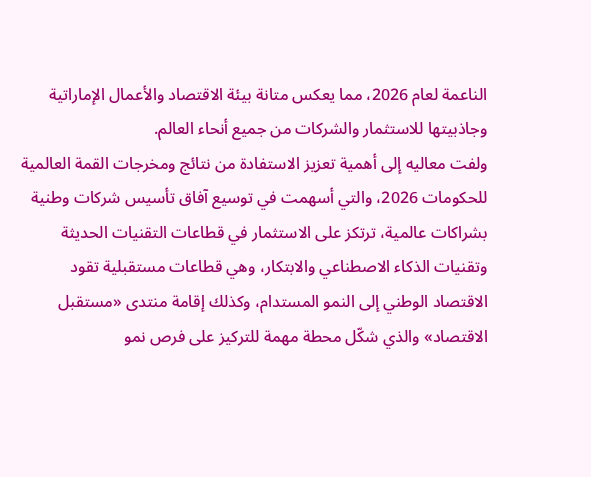الناعمة لعام 2026، مما يعكس متانة بيئة الاقتصاد والأعمال الإماراتية وجاذبيتها للاستثمار والشركات من جميع أنحاء العالم.
ولفت معاليه إلى أهمية تعزيز الاستفادة من نتائج ومخرجات القمة العالمية للحكومات 2026، والتي أسهمت في توسيع آفاق تأسيس شركات وطنية بشراكات عالمية، ترتكز على الاستثمار في قطاعات التقنيات الحديثة وتقنيات الذكاء الاصطناعي والابتكار، وهي قطاعات مستقبلية تقود الاقتصاد الوطني إلى النمو المستدام، وكذلك إقامة منتدى «مستقبل الاقتصاد» والذي شكّل محطة مهمة للتركيز على فرص نمو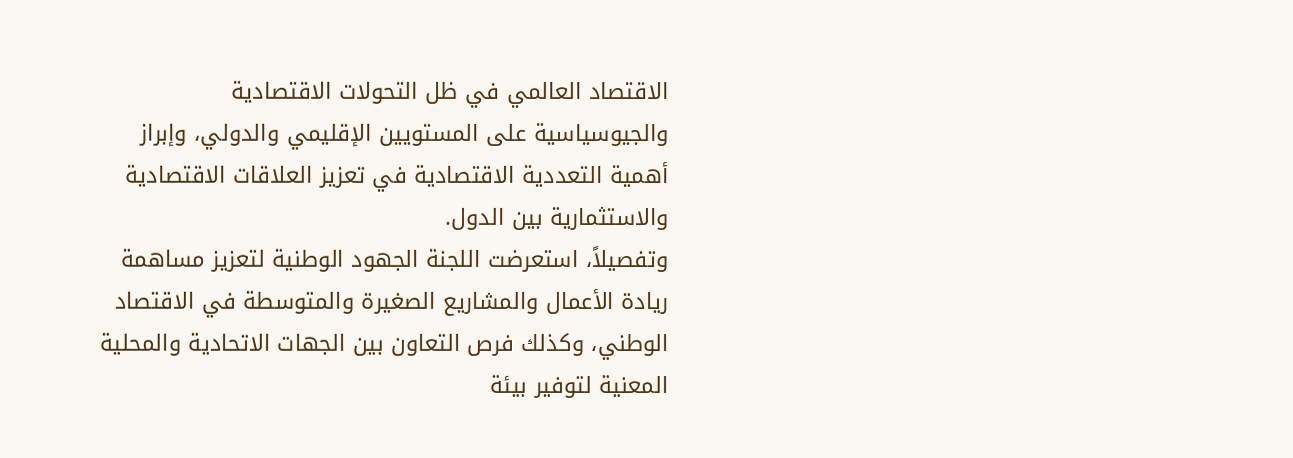الاقتصاد العالمي في ظل التحولات الاقتصادية والجيوسياسية على المستويين الإقليمي والدولي، وإبراز أهمية التعددية الاقتصادية في تعزيز العلاقات الاقتصادية والاستثمارية بين الدول.
وتفصيلاً، استعرضت اللجنة الجهود الوطنية لتعزيز مساهمة ريادة الأعمال والمشاريع الصغيرة والمتوسطة في الاقتصاد الوطني، وكذلك فرص التعاون بين الجهات الاتحادية والمحلية المعنية لتوفير بيئة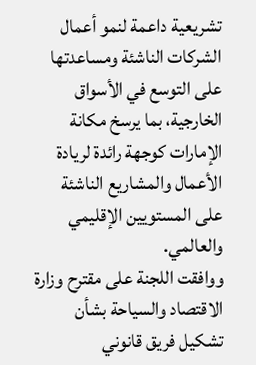تشريعية داعمة لنمو أعمال الشركات الناشئة ومساعدتها على التوسع في الأسواق الخارجية، بما يرسخ مكانة الإمارات كوجهة رائدة لريادة الأعمال والمشاريع الناشئة على المستويين الإقليمي والعالمي.
ووافقت اللجنة على مقترح وزارة الاقتصاد والسياحة بشأن تشكيل فريق قانوني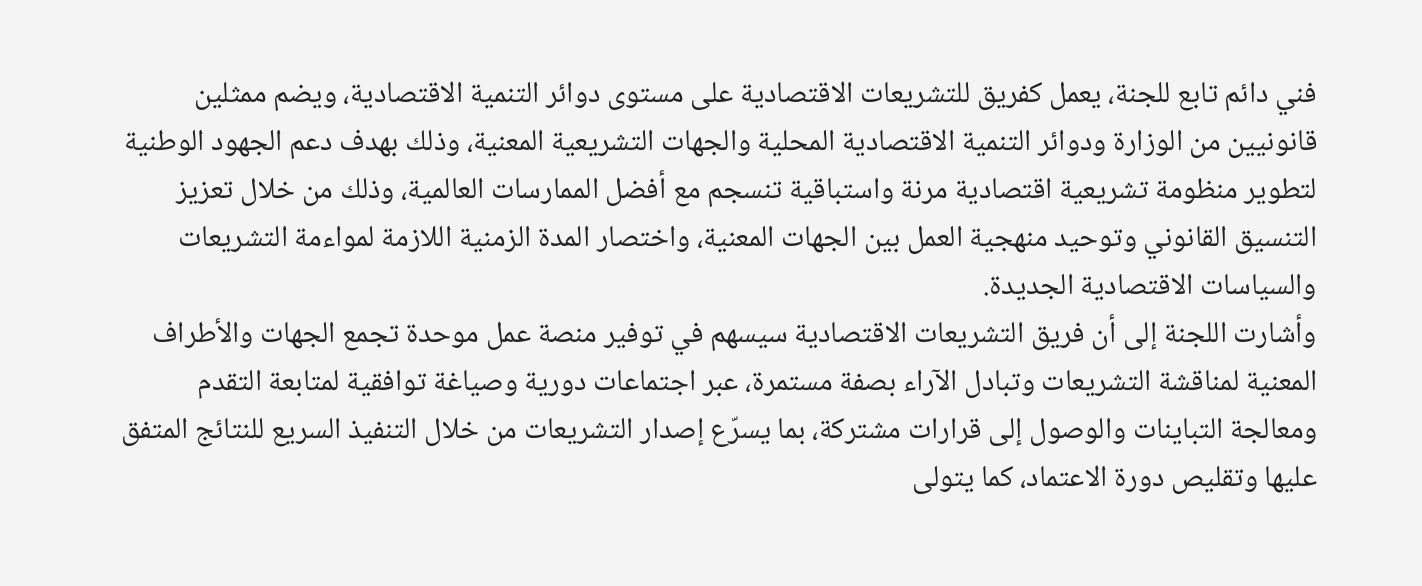فني دائم تابع للجنة، يعمل كفريق للتشريعات الاقتصادية على مستوى دوائر التنمية الاقتصادية، ويضم ممثلين قانونيين من الوزارة ودوائر التنمية الاقتصادية المحلية والجهات التشريعية المعنية، وذلك بهدف دعم الجهود الوطنية لتطوير منظومة تشريعية اقتصادية مرنة واستباقية تنسجم مع أفضل الممارسات العالمية، وذلك من خلال تعزيز التنسيق القانوني وتوحيد منهجية العمل بين الجهات المعنية، واختصار المدة الزمنية اللازمة لمواءمة التشريعات والسياسات الاقتصادية الجديدة.
وأشارت اللجنة إلى أن فريق التشريعات الاقتصادية سيسهم في توفير منصة عمل موحدة تجمع الجهات والأطراف المعنية لمناقشة التشريعات وتبادل الآراء بصفة مستمرة، عبر اجتماعات دورية وصياغة توافقية لمتابعة التقدم ومعالجة التباينات والوصول إلى قرارات مشتركة، بما يسرّع إصدار التشريعات من خلال التنفيذ السريع للنتائج المتفق عليها وتقليص دورة الاعتماد، كما يتولى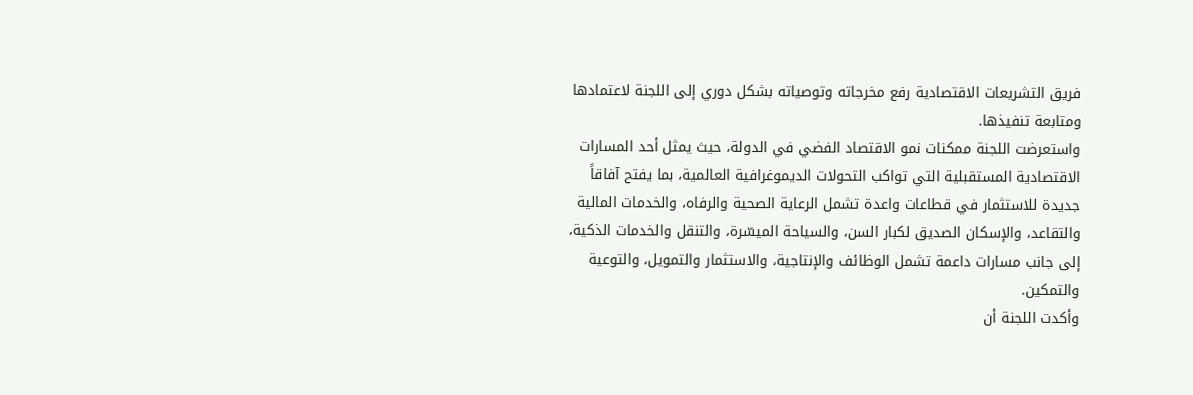فريق التشريعات الاقتصادية رفع مخرجاته وتوصياته بشكل دوري إلى اللجنة لاعتمادها ومتابعة تنفيذها.
واستعرضت اللجنة ممكنات نمو الاقتصاد الفضي في الدولة، حيث يمثل أحد المسارات الاقتصادية المستقبلية التي تواكب التحولات الديموغرافية العالمية، بما يفتح آفاقاً جديدة للاستثمار في قطاعات واعدة تشمل الرعاية الصحية والرفاه، والخدمات المالية والتقاعد، والإسكان الصديق لكبار السن، والسياحة الميسّرة، والتنقل والخدمات الذكية، إلى جانب مسارات داعمة تشمل الوظائف والإنتاجية، والاستثمار والتمويل، والتوعية والتمكين.
وأكدت اللجنة أن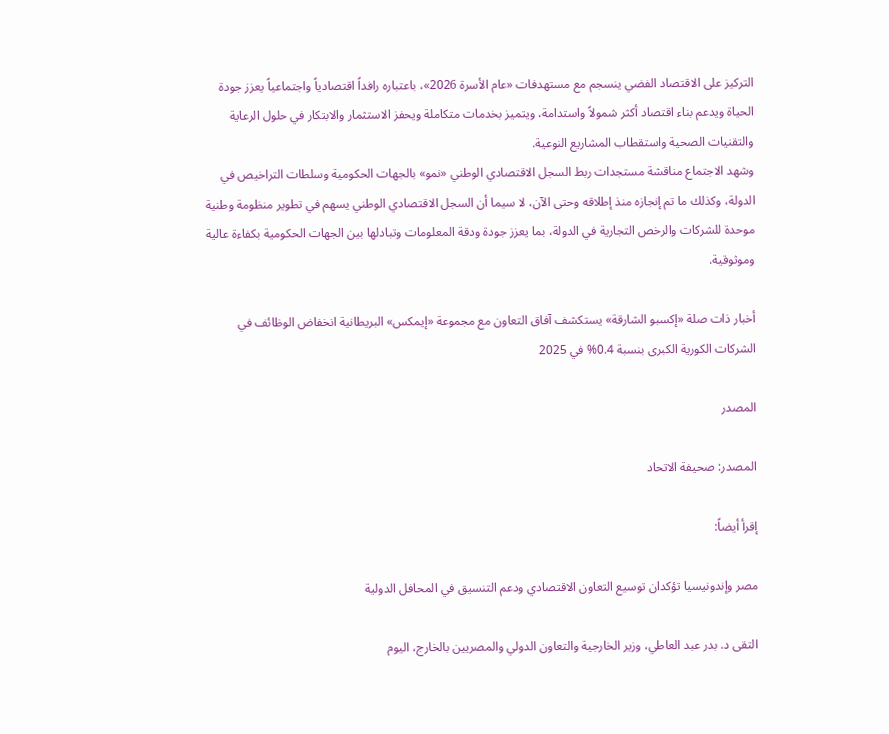التركيز على الاقتصاد الفضي ينسجم مع مستهدفات «عام الأسرة 2026»، باعتباره رافداً اقتصادياً واجتماعياً يعزز جودة الحياة ويدعم بناء اقتصاد أكثر شمولاً واستدامة، ويتميز بخدمات متكاملة ويحفز الاستثمار والابتكار في حلول الرعاية والتقنيات الصحية واستقطاب المشاريع النوعية.
وشهد الاجتماع مناقشة مستجدات ربط السجل الاقتصادي الوطني «نمو» بالجهات الحكومية وسلطات التراخيص في الدولة، وكذلك ما تم إنجازه منذ إطلاقه وحتى الآن، لا سيما أن السجل الاقتصادي الوطني يسهم في تطوير منظومة وطنية موحدة للشركات والرخص التجارية في الدولة، بما يعزز جودة ودقة المعلومات وتبادلها بين الجهات الحكومية بكفاءة عالية وموثوقية.

أخبار ذات صلة «إكسبو الشارقة» يستكشف آفاق التعاون مع مجموعة «إيمكس» البريطانية انخفاض الوظائف في الشركات الكورية الكبرى بنسبة 0.4% في 2025

المصدر

المصدر: صحيفة الاتحاد

إقرأ أيضاً:

مصر وإندونيسيا تؤكدان توسيع التعاون الاقتصادي ودعم التنسيق في المحافل الدولية

التقى د. بدر عبد العاطي، وزير الخارجية والتعاون الدولي والمصريين بالخارج، اليوم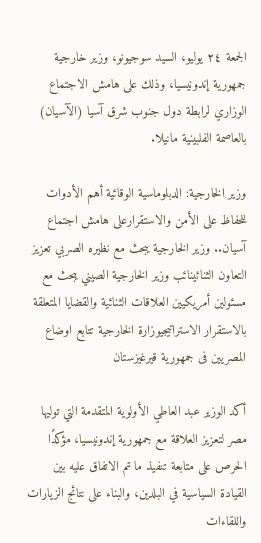الجمعة ٢٤ يوليو، السيد سوجيونو، وزير خارجية جمهورية إندونيسيا، وذلك على هامش الاجتماع الوزاري لرابطة دول جنوب شرق آسيا (الآسيان) بالعاصمة الفلبينية مانيلا.

وزير الخارجية: الدبلوماسية الوقائية أهم الأدوات للحفاظ على الأمن والاستقرارعلى هامش اجتماع آسيان.. وزير الخارجية يبحث مع نظيره الصربي تعزيز التعاون الثنائينائب وزير الخارجية الصيني يبحث مع مسئولين أمريكيين العلاقات الثنائية والقضايا المتعلقة بالاستقرار الاستراتيجيوزارة الخارجية تتابع اوضاع المصريين فى جمهورية قيرغيزستان

أكد الوزير عبد العاطي الأولوية المتقدمة التي توليها مصر لتعزيز العلاقة مع جمهورية إندونيسيا، مؤكدًا الحرص على متابعة تنفيذ ما تم الاتفاق عليه بين القيادة السياسية في البلدين، والبناء على نتائج الزيارات واللقاءات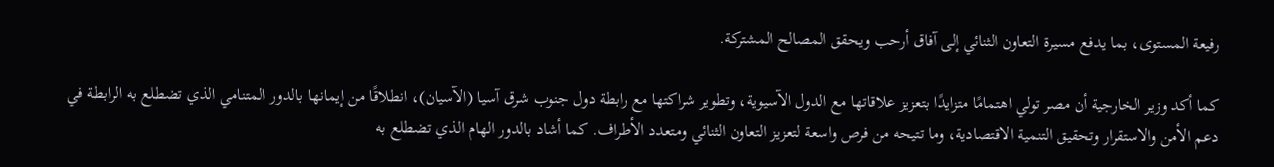رفيعة المستوى، بما يدفع مسيرة التعاون الثنائي إلى آفاق أرحب ويحقق المصالح المشتركة.

كما أكد وزير الخارجية أن مصر تولي اهتمامًا متزايدًا بتعزيز علاقاتها مع الدول الآسيوية، وتطوير شراكتها مع رابطة دول جنوب شرق آسيا (الآسيان)، انطلاقًا من إيمانها بالدور المتنامي الذي تضطلع به الرابطة في دعم الأمن والاستقرار وتحقيق التنمية الاقتصادية، وما تتيحه من فرص واسعة لتعزيز التعاون الثنائي ومتعدد الأطراف. كما أشاد بالدور الهام الذي تضطلع به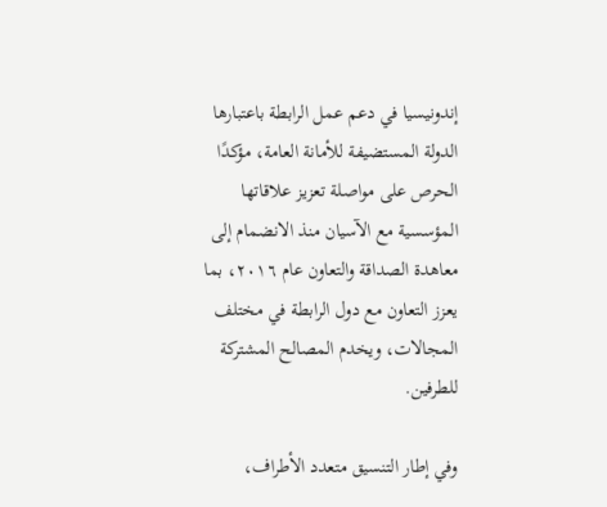إندونيسيا في دعم عمل الرابطة باعتبارها الدولة المستضيفة للأمانة العامة، مؤكدًا الحرص على مواصلة تعزيز علاقاتها المؤسسية مع الآسيان منذ الانضمام إلى معاهدة الصداقة والتعاون عام ٢٠١٦، بما يعزز التعاون مع دول الرابطة في مختلف المجالات، ويخدم المصالح المشتركة للطرفين.

وفي إطار التنسيق متعدد الأطراف،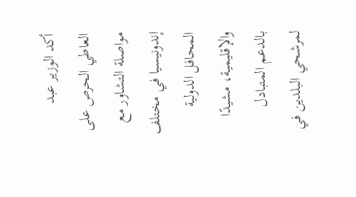أكد الوزير عبد العاطي الحرص على مواصلة التشاور مع إندونيسيا في مختلف المحافل الدولية والإقليمية، مشيدًا بالدعم المتبادل لمرشحي البلدين في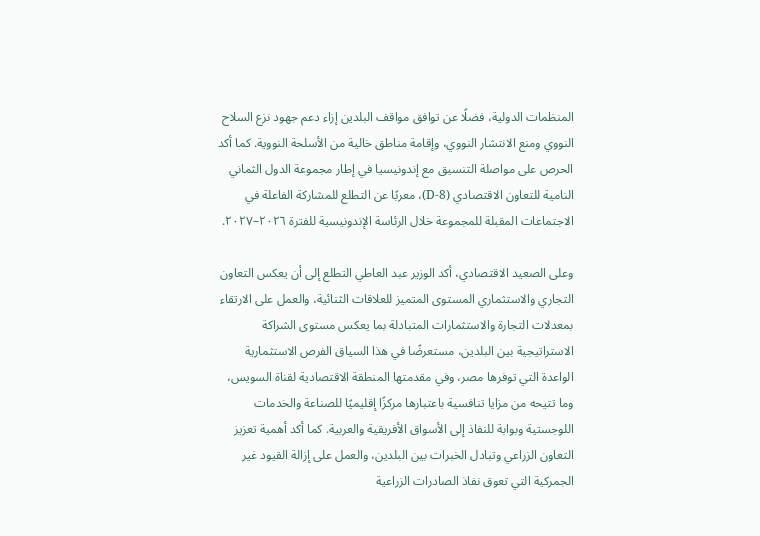المنظمات الدولية، فضلًا عن توافق مواقف البلدين إزاء دعم جهود نزع السلاح النووي ومنع الانتشار النووي، وإقامة مناطق خالية من الأسلحة النووية. كما أكد الحرص على مواصلة التنسيق مع إندونيسيا في إطار مجموعة الدول الثماني النامية للتعاون الاقتصادي (D-8)، معربًا عن التطلع للمشاركة الفاعلة في الاجتماعات المقبلة للمجموعة خلال الرئاسة الإندونيسية للفترة ٢٠٢٦–٢٠٢٧.

وعلى الصعيد الاقتصادي، أكد الوزير عبد العاطي التطلع إلى أن يعكس التعاون التجاري والاستثماري المستوى المتميز للعلاقات الثنائية، والعمل على الارتقاء بمعدلات التجارة والاستثمارات المتبادلة بما يعكس مستوى الشراكة الاستراتيجية بين البلدين، مستعرضًا في هذا السياق الفرص الاستثمارية الواعدة التي توفرها مصر، وفي مقدمتها المنطقة الاقتصادية لقناة السويس، وما تتيحه من مزايا تنافسية باعتبارها مركزًا إقليميًا للصناعة والخدمات اللوجستية وبوابة للنفاذ إلى الأسواق الأفريقية والعربية. كما أكد أهمية تعزيز التعاون الزراعي وتبادل الخبرات بين البلدين، والعمل على إزالة القيود غير الجمركية التي تعوق نفاذ الصادرات الزراعية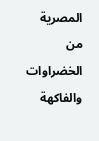المصرية من الخضراوات والفاكهة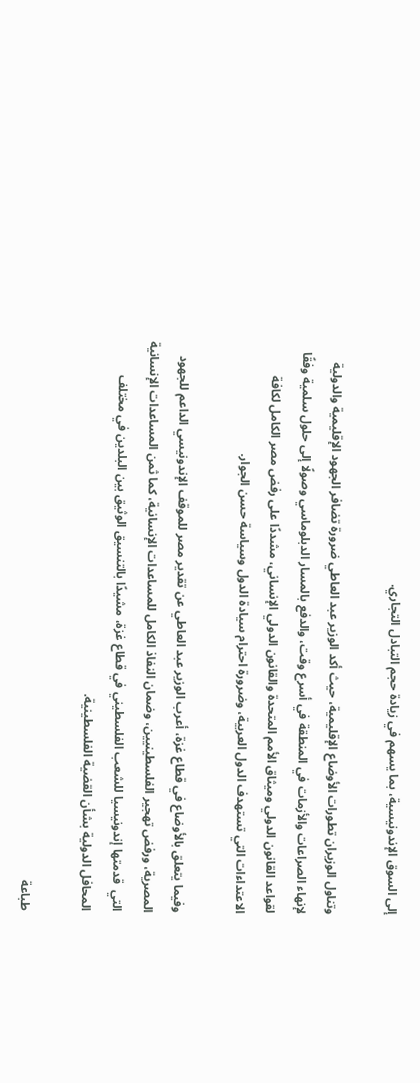إلى السوق الإندونيسية، بما يسهم في زيادة حجم التبادل التجاري.

وتناول الوزيران تطورات الأوضاع الإقليمية، حيث أكد الوزير عبد العاطي ضرورة تضافر الجهود الإقليمية والدولية لإنهاء الصراعات والأزمات في المنطقة في أسرع وقت، والدفع بالمسار الدبلوماسي وصولًا إلى حلول سلمية وفقًا لقواعد القانون الدولي وميثاق الأمم المتحدة والقانون الدولي الإنساني، مشددًا على رفض مصر الكامل لكافة الاعتداءات التي تستهدف الدول العربية، وضرورة احترام سيادة الدول وسياسة حسن الجوار.

وفيما يتعلق بالأوضاع في قطاع غزة، أعرب الوزير عبد العاطي عن تقدير مصر للموقف الإندونيسي الداعم للجهود المصرية، ورفض تهجير الفلسطينيين، وضمان النفاذ الكامل للمساعدات الإنسانية، كما ثمن المساعدات الإنسانية التي  قدمتها إندونيسيا للشعب الفلسطيني في قطاع غزة، مشيدًا بالتنسيق الوثيق بين البلدين في مختلف المحافل الدولية بشأن القضية الفلسطينية.

طباعة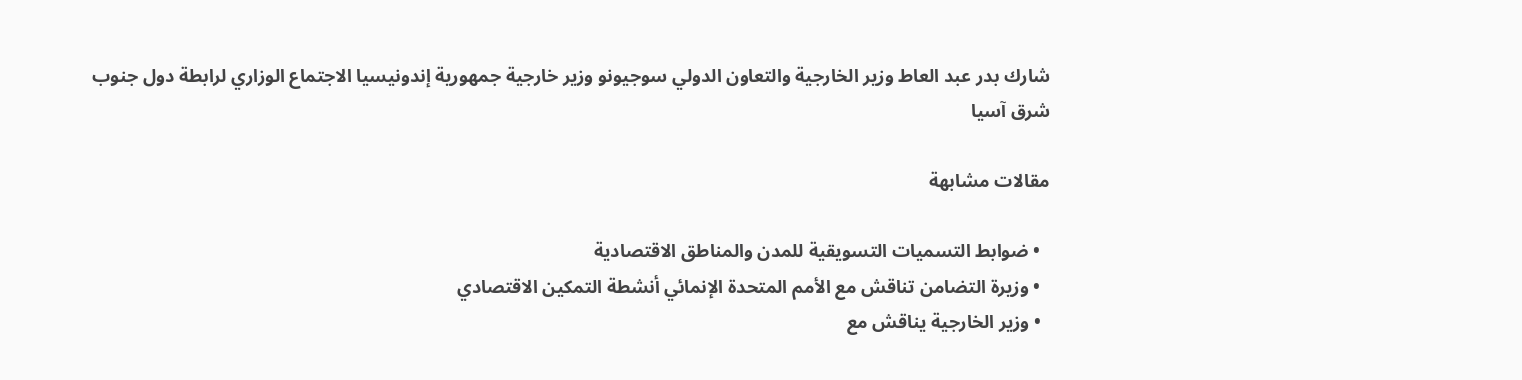شارك بدر عبد العاط وزير الخارجية والتعاون الدولي سوجيونو وزير خارجية جمهورية إندونيسيا الاجتماع الوزاري لرابطة دول جنوب شرق آسيا

مقالات مشابهة

  • ضوابط التسميات التسويقية للمدن والمناطق الاقتصادية
  • وزيرة التضامن تناقش مع الأمم المتحدة الإنمائي أنشطة التمكين الاقتصادي
  • وزير الخارجية يناقش مع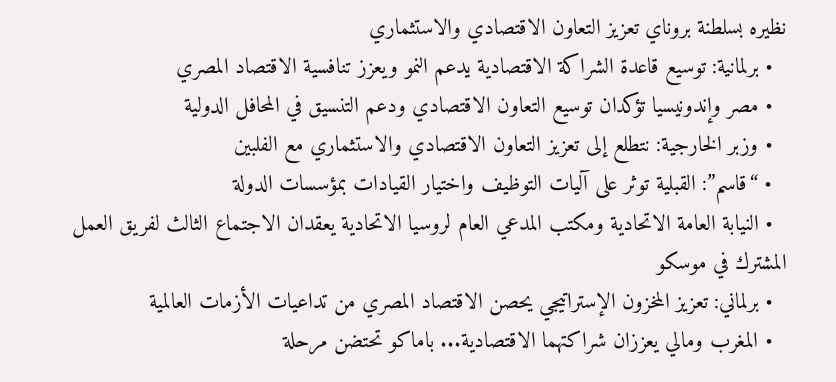نظيره بسلطنة بروناي تعزيز التعاون الاقتصادي والاستثماري
  • برلمانية: توسيع قاعدة الشراكة الاقتصادية يدعم النمو ويعزز تنافسية الاقتصاد المصري
  • مصر وإندونيسيا تؤكدان توسيع التعاون الاقتصادي ودعم التنسيق في المحافل الدولية
  • وزبر الخارجية: نتطلع إلى تعزيز التعاون الاقتصادي والاستثماري مع الفلبين
  • “قاسم”: القبلية توثر على آليات التوظيف واختيار القيادات بمؤسسات الدولة
  • النيابة العامة الاتحادية ومكتب المدعي العام لروسيا الاتحادية يعقدان الاجتماع الثالث لفريق العمل المشترك في موسكو
  • برلماني: تعزيز المخزون الإستراتيجي يحصن الاقتصاد المصري من تداعيات الأزمات العالمية
  • المغرب ومالي يعززان شراكتهما الاقتصادية... باماكو تحتضن مرحلة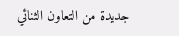جديدة من التعاون الثنائي